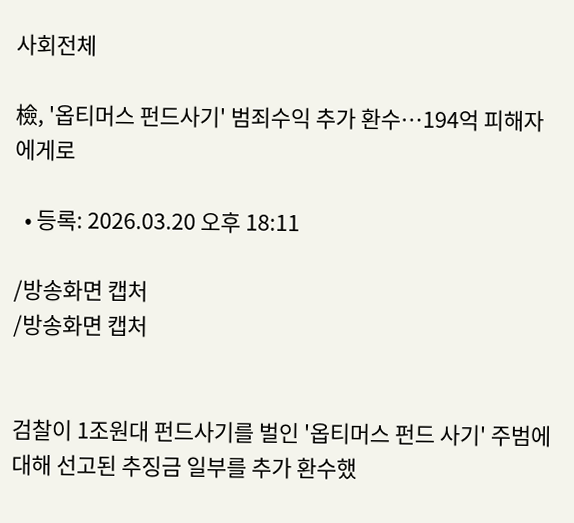사회전체

檢, '옵티머스 펀드사기' 범죄수익 추가 환수…194억 피해자에게로

  • 등록: 2026.03.20 오후 18:11

/방송화면 캡처
/방송화면 캡처


검찰이 1조원대 펀드사기를 벌인 '옵티머스 펀드 사기' 주범에 대해 선고된 추징금 일부를 추가 환수했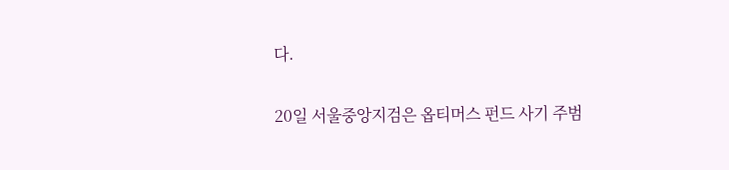다.

20일 서울중앙지검은 옵티머스 펀드 사기 주범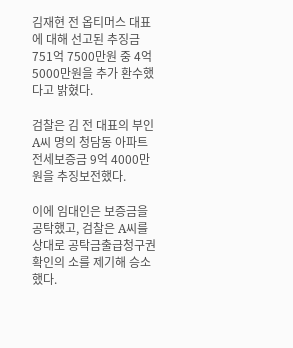김재현 전 옵티머스 대표에 대해 선고된 추징금 751억 7500만원 중 4억 5000만원을 추가 환수했다고 밝혔다.

검찰은 김 전 대표의 부인 A씨 명의 청담동 아파트 전세보증금 9억 4000만 원을 추징보전했다.

이에 임대인은 보증금을 공탁했고, 검찰은 A씨를 상대로 공탁금출급청구권 확인의 소를 제기해 승소했다.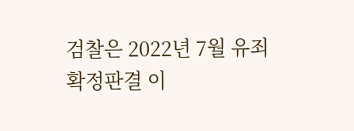검찰은 2022년 7월 유죄 확정판결 이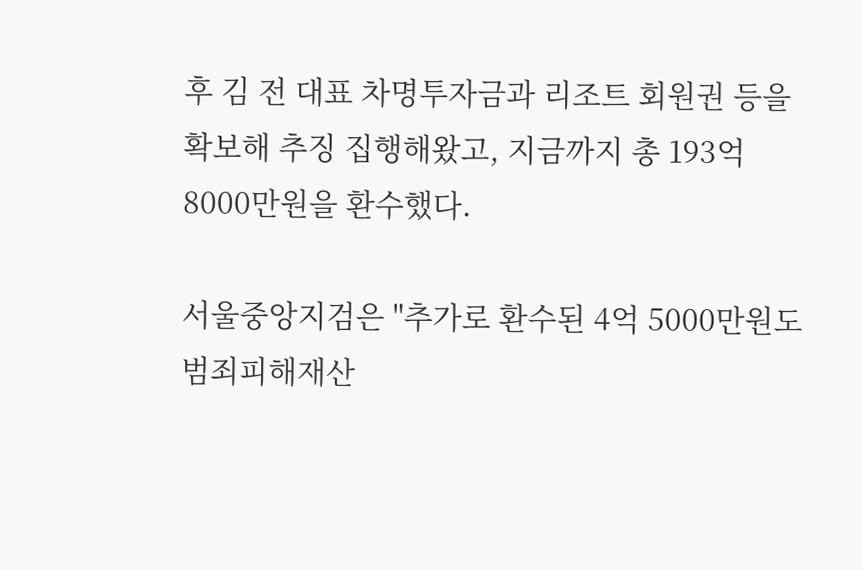후 김 전 대표 차명투자금과 리조트 회원권 등을 확보해 추징 집행해왔고, 지금까지 총 193억 8000만원을 환수했다.

서울중앙지검은 "추가로 환수된 4억 5000만원도 범죄피해재산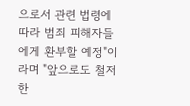으로서 관련 법령에 따라 범죄 피해자들에게 환부할 예정"이라며 "앞으로도 철저한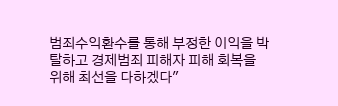범죄수익환수를 통해 부정한 이익을 박탈하고 경제범죄 피해자 피해 회복을 위해 최선을 다하겠다"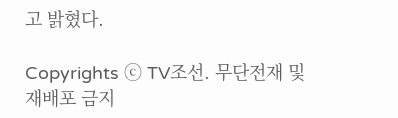고 밝혔다.

Copyrights ⓒ TV조선. 무단전재 및 재배포 금지